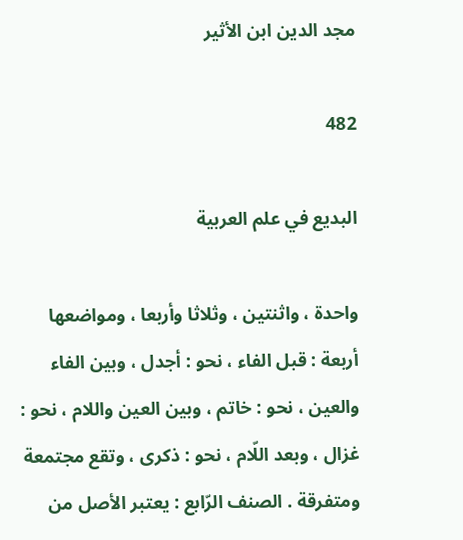مجد الدين ابن الأثير

482

البديع في علم العربية

واحدة ، واثنتين ، وثلاثا وأربعا ، ومواضعها أربعة : قبل الفاء ، نحو : أجدل ، وبين الفاء والعين ، نحو : خاتم ، وبين العين واللام ، نحو : غزال ، وبعد اللّام ، نحو : ذكرى ، وتقع مجتمعة ومتفرقة . الصنف الرّابع : يعتبر الأصل من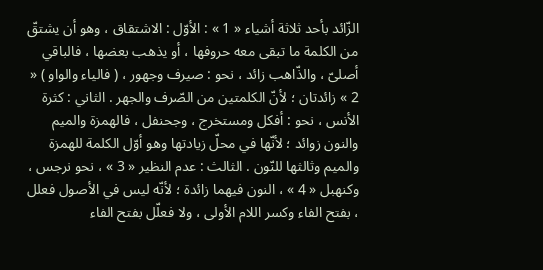الزّائد بأحد ثلاثة أشياء « 1 » : الأوّل : الاشتقاق ، وهو أن يشتقّ من الكلمة ما تبقى معه حروفها ، أو يذهب بعضها ، فالباقي أصلىّ ، والذّاهب زائد ، نحو : صيرف وجهور ، ( فالياء والواو ) « 2 » زائدتان ؛ لأنّ الكلمتين من الصّرف والجهر . الثاني : كثرة الأنس ، نحو : أفكل ومستخرج ، وجحنفل ، فالهمزة والميم والنون زوائد ؛ لأنّها في محلّ زيادتها وهو أوّل الكلمة للهمزة والميم وثالثها للنّون . الثالث : عدم النظير « 3 » ، نحو نرجس ، وكنهبل « 4 » ، النون فيهما زائدة ؛ لأنّه ليس في الأصول فعلل ، بفتح الفاء وكسر اللام الأولى ، ولا فعلّل بفتح الفاء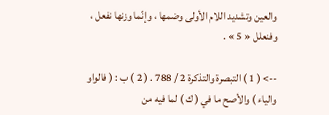والعين وتشديد اللام الأولى وضمها ، وإنّما وزنها نفعل ، وفنعلل « 5 » .

--> ( 1 ) التبصرة والتذكرة 2 / 788 . ( 2 ) ب : ( فالواو والياء ) والأصح ما في ( ك ) لما فيه من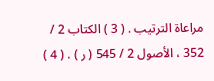مراعاة الترتيب . ( 3 ) الكتاب 2 / 352 ، الأصول 2 / 545 ( ر ) . ( 4 )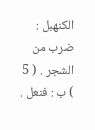الكنهبل : ضرب من الشجر . ( 5 ) ب : فنعل .